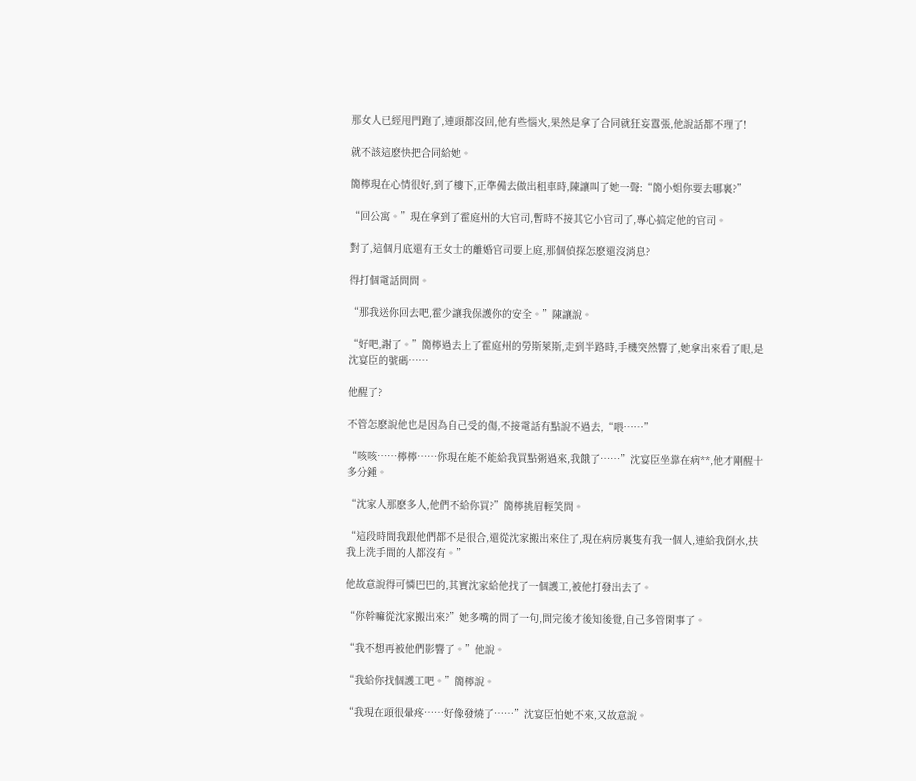那女人已經甩門跑了,連頭都沒回,他有些惱火,果然是拿了合同就狂妄囂張,他說話都不理了!

就不該這麽快把合同給她。

簡檸現在心情很好,到了樓下,正準備去做出租車時,陳讓叫了她一聲:“簡小姐你要去哪裏?”

“回公寓。”現在拿到了霍庭州的大官司,暫時不接其它小官司了,專心搞定他的官司。

對了,這個月底還有王女士的離婚官司要上庭,那個偵探怎麽還沒消息?

得打個電話問問。

“那我送你回去吧,霍少讓我保護你的安全。”陳讓說。

“好吧,謝了。”簡檸過去上了霍庭州的勞斯萊斯,走到半路時,手機突然響了,她拿出來看了眼,是沈宴臣的號碼……

他醒了?

不管怎麽說他也是因為自己受的傷,不接電話有點說不過去,“喂……”

“咳咳……檸檸……你現在能不能給我買點粥過來,我餓了……”沈宴臣坐靠在病**,他才剛醒十多分鍾。

“沈家人那麽多人,他們不給你買?”簡檸挑眉輕笑問。

“這段時間我跟他們都不是很合,還從沈家搬出來住了,現在病房裏隻有我一個人,連給我倒水,扶我上洗手間的人都沒有。”

他故意說得可憐巴巴的,其實沈家給他找了一個護工,被他打發出去了。

“你幹嘛從沈家搬出來?”她多嘴的問了一句,問完後才後知後覺,自己多管閑事了。

“我不想再被他們影響了。”他說。

“我給你找個護工吧。”簡檸說。

“我現在頭很暈疼……好像發燒了……”沈宴臣怕她不來,又故意說。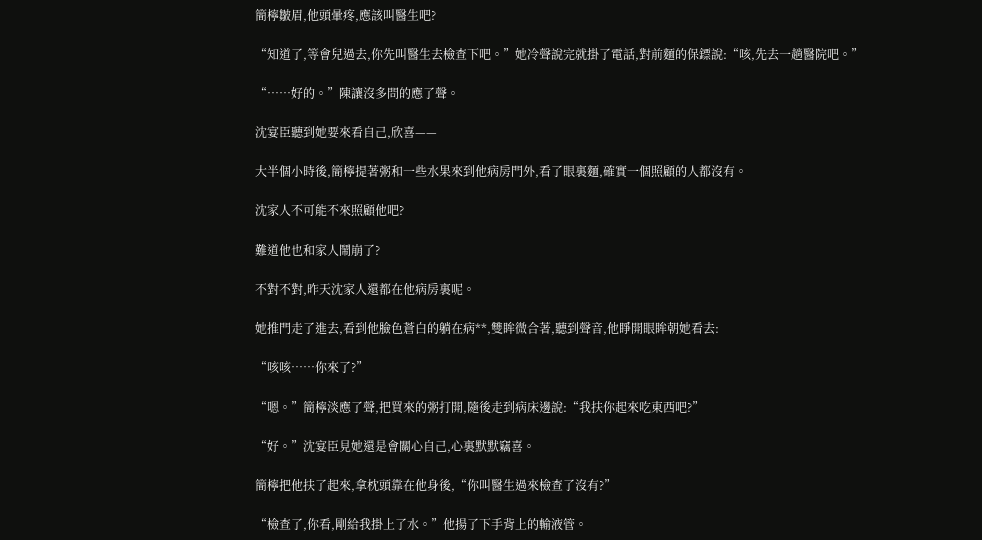簡檸皺眉,他頭暈疼,應該叫醫生吧?

“知道了,等會兒過去,你先叫醫生去檢查下吧。”她冷聲說完就掛了電話,對前麵的保鏢說:“咳,先去一趟醫院吧。”

“……好的。”陳讓沒多問的應了聲。

沈宴臣聽到她要來看自己,欣喜——

大半個小時後,簡檸提著粥和一些水果來到他病房門外,看了眼裏麵,確實一個照顧的人都沒有。

沈家人不可能不來照顧他吧?

難道他也和家人鬧崩了?

不對不對,昨天沈家人還都在他病房裏呢。

她推門走了進去,看到他臉色蒼白的躺在病**,雙眸微合著,聽到聲音,他睜開眼眸朝她看去:

“咳咳……你來了?”

“嗯。”簡檸淡應了聲,把買來的粥打開,隨後走到病床邊說:“我扶你起來吃東西吧?”

“好。”沈宴臣見她還是會關心自己,心裏默默竊喜。

簡檸把他扶了起來,拿枕頭靠在他身後,“你叫醫生過來檢查了沒有?”

“檢查了,你看,剛給我掛上了水。”他揚了下手背上的輸液管。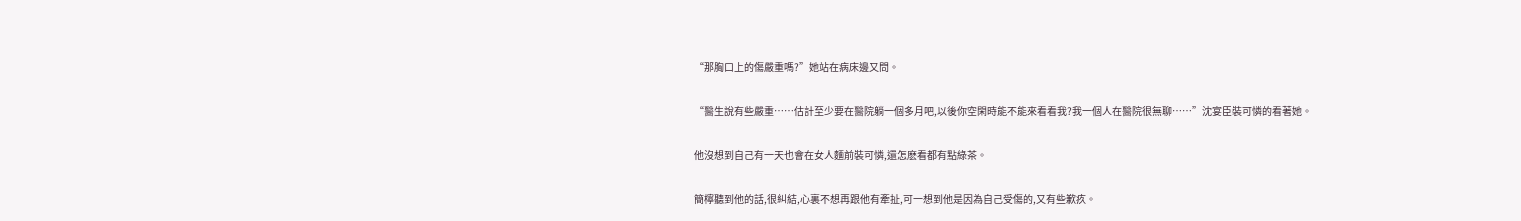“那胸口上的傷嚴重嗎?”她站在病床邊又問。

“醫生說有些嚴重……估計至少要在醫院躺一個多月吧,以後你空閑時能不能來看看我?我一個人在醫院很無聊……”沈宴臣裝可憐的看著她。

他沒想到自己有一天也會在女人麵前裝可憐,還怎麽看都有點綠茶。

簡檸聽到他的話,很糾結,心裏不想再跟他有牽扯,可一想到他是因為自己受傷的,又有些歉疚。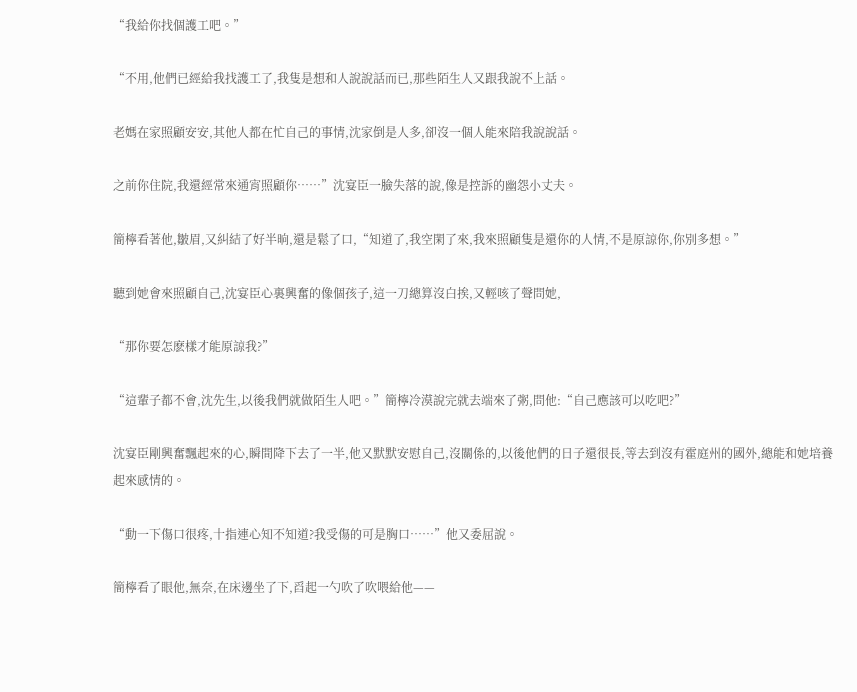“我給你找個護工吧。”

“不用,他們已經給我找護工了,我隻是想和人說說話而已,那些陌生人又跟我說不上話。

老媽在家照顧安安,其他人都在忙自己的事情,沈家倒是人多,卻沒一個人能來陪我說說話。

之前你住院,我還經常來通宵照顧你……”沈宴臣一臉失落的說,像是控訴的幽怨小丈夫。

簡檸看著他,皺眉,又糾結了好半晌,還是鬆了口,“知道了,我空閑了來,我來照顧隻是還你的人情,不是原諒你,你別多想。”

聽到她會來照顧自己,沈宴臣心裏興奮的像個孩子,這一刀總算沒白挨,又輕咳了聲問她,

“那你要怎麽樣才能原諒我?”

“這輩子都不會,沈先生,以後我們就做陌生人吧。”簡檸冷漠說完就去端來了粥,問他:“自己應該可以吃吧?”

沈宴臣剛興奮飄起來的心,瞬間降下去了一半,他又默默安慰自己,沒關係的,以後他們的日子還很長,等去到沒有霍庭州的國外,總能和她培養起來感情的。

“動一下傷口很疼,十指連心知不知道?我受傷的可是胸口……”他又委屈說。

簡檸看了眼他,無奈,在床邊坐了下,舀起一勺吹了吹喂給他——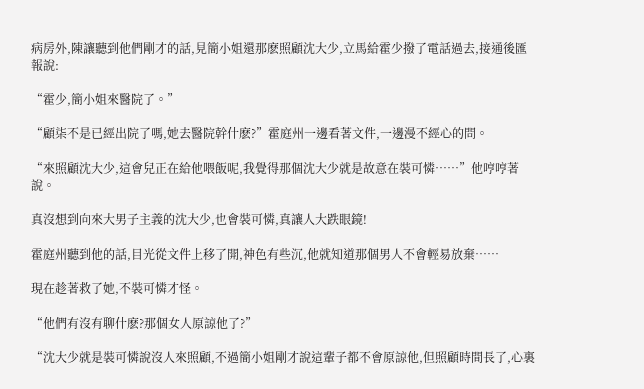病房外,陳讓聽到他們剛才的話,見簡小姐還那麽照顧沈大少,立馬給霍少撥了電話過去,接通後匯報說:

“霍少,簡小姐來醫院了。”

“顧柒不是已經出院了嗎,她去醫院幹什麽?”霍庭州一邊看著文件,一邊漫不經心的問。

“來照顧沈大少,這會兒正在給他喂飯呢,我覺得那個沈大少就是故意在裝可憐……”他哼哼著說。

真沒想到向來大男子主義的沈大少,也會裝可憐,真讓人大跌眼鏡!

霍庭州聽到他的話,目光從文件上移了開,神色有些沉,他就知道那個男人不會輕易放棄……

現在趁著救了她,不裝可憐才怪。

“他們有沒有聊什麽?那個女人原諒他了?”

“沈大少就是裝可憐說沒人來照顧,不過簡小姐剛才說這輩子都不會原諒他,但照顧時間長了,心裏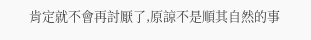肯定就不會再討厭了,原諒不是順其自然的事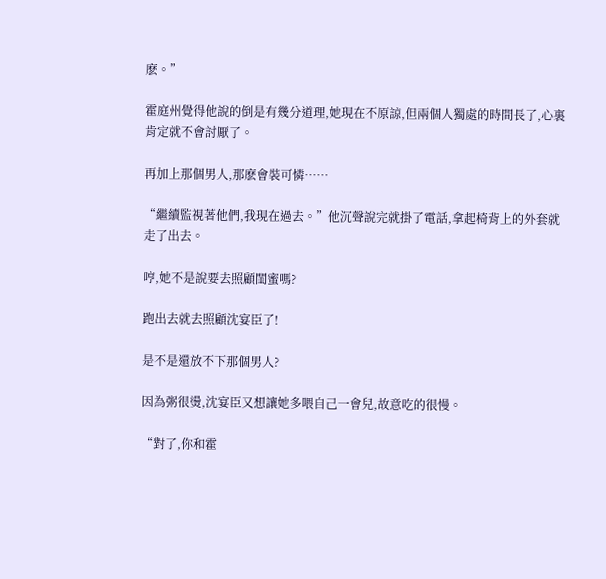麽。”

霍庭州覺得他說的倒是有幾分道理,她現在不原諒,但兩個人獨處的時間長了,心裏肯定就不會討厭了。

再加上那個男人,那麽會裝可憐……

“繼續監視著他們,我現在過去。”他沉聲說完就掛了電話,拿起椅背上的外套就走了出去。

哼,她不是說要去照顧閨蜜嗎?

跑出去就去照顧沈宴臣了!

是不是還放不下那個男人?

因為粥很燙,沈宴臣又想讓她多喂自己一會兒,故意吃的很慢。

“對了,你和霍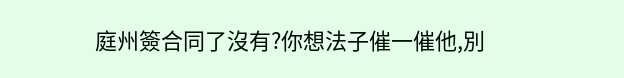庭州簽合同了沒有?你想法子催一催他,別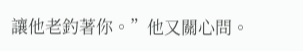讓他老釣著你。”他又關心問。